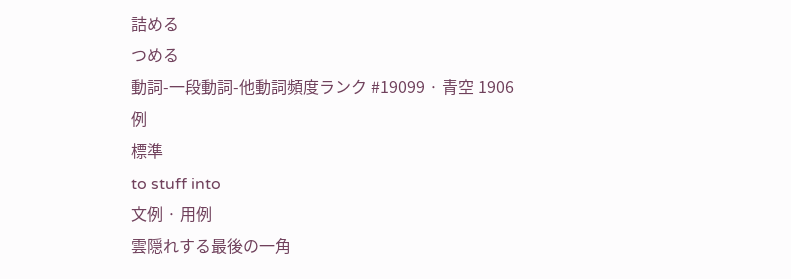詰める
つめる
動詞-一段動詞-他動詞頻度ランク #19099 · 青空 1906 例
標準
to stuff into
文例 · 用例
雲隠れする最後の一角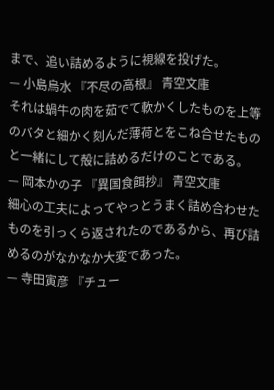まで、追い詰めるように視線を投げた。
— 小島烏水 『不尽の高根』 青空文庫
それは蝸牛の肉を茹でて軟かくしたものを上等のバタと細かく刻んだ薄荷とをこね合せたものと一緒にして殻に詰めるだけのことである。
— 岡本かの子 『異国食餌抄』 青空文庫
細心の工夫によってやっとうまく詰め合わせたものを引っくら返されたのであるから、再び詰めるのがなかなか大変であった。
— 寺田寅彦 『チュー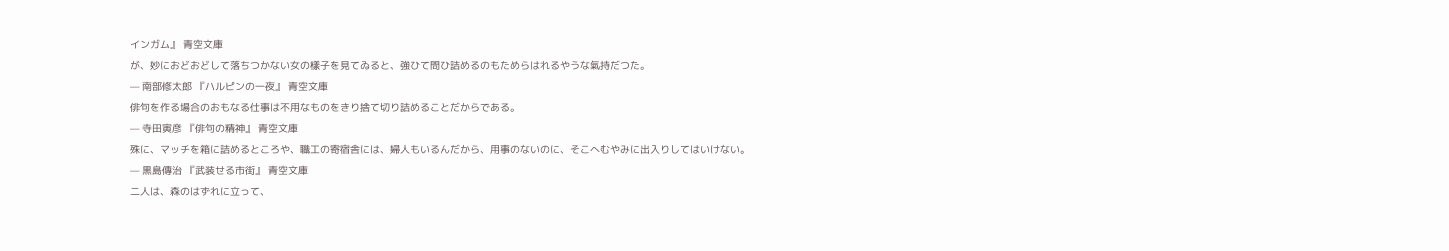インガム』 青空文庫
が、妙におどおどして落ちつかない女の樣子を見てゐると、強ひて問ひ詰めるのもためらはれるやうな氣持だつた。
— 南部修太郎 『ハルピンの一夜』 青空文庫
俳句を作る場合のおもなる仕事は不用なものをきり捨て切り詰めることだからである。
— 寺田寅彦 『俳句の精神』 青空文庫
殊に、マッチを箱に詰めるところや、職工の寄宿舎には、婦人もいるんだから、用事のないのに、そこへむやみに出入りしてはいけない。
— 黒島傳治 『武装せる市街』 青空文庫
二人は、森のはずれに立って、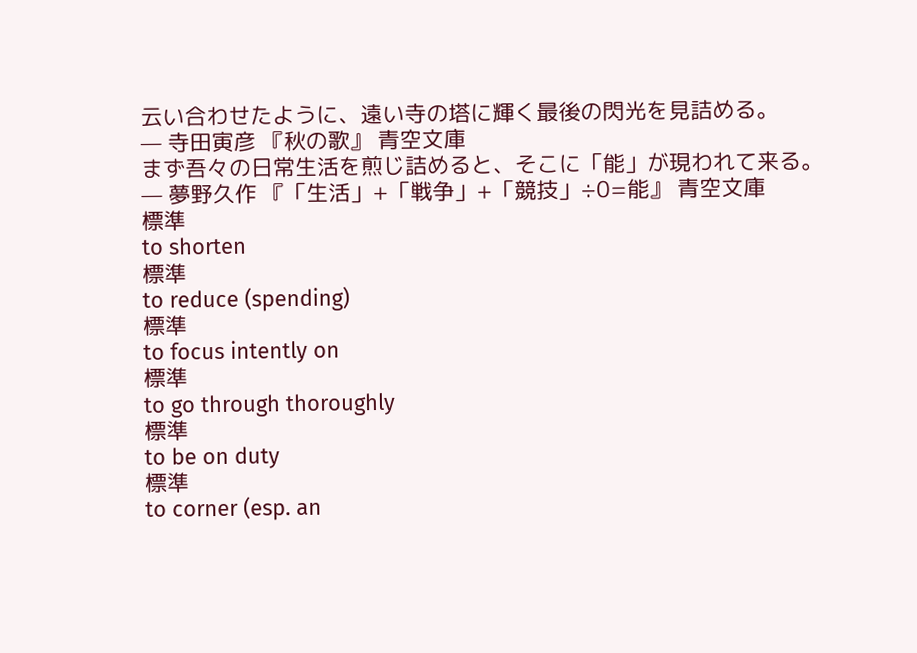云い合わせたように、遠い寺の塔に輝く最後の閃光を見詰める。
— 寺田寅彦 『秋の歌』 青空文庫
まず吾々の日常生活を煎じ詰めると、そこに「能」が現われて来る。
— 夢野久作 『「生活」+「戦争」+「競技」÷0=能』 青空文庫
標準
to shorten
標準
to reduce (spending)
標準
to focus intently on
標準
to go through thoroughly
標準
to be on duty
標準
to corner (esp. an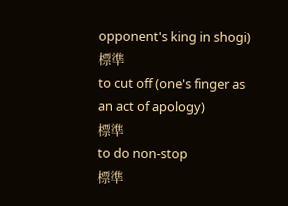opponent's king in shogi)
標準
to cut off (one's finger as an act of apology)
標準
to do non-stop
標準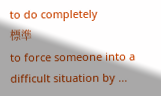to do completely
標準
to force someone into a difficult situation by ...